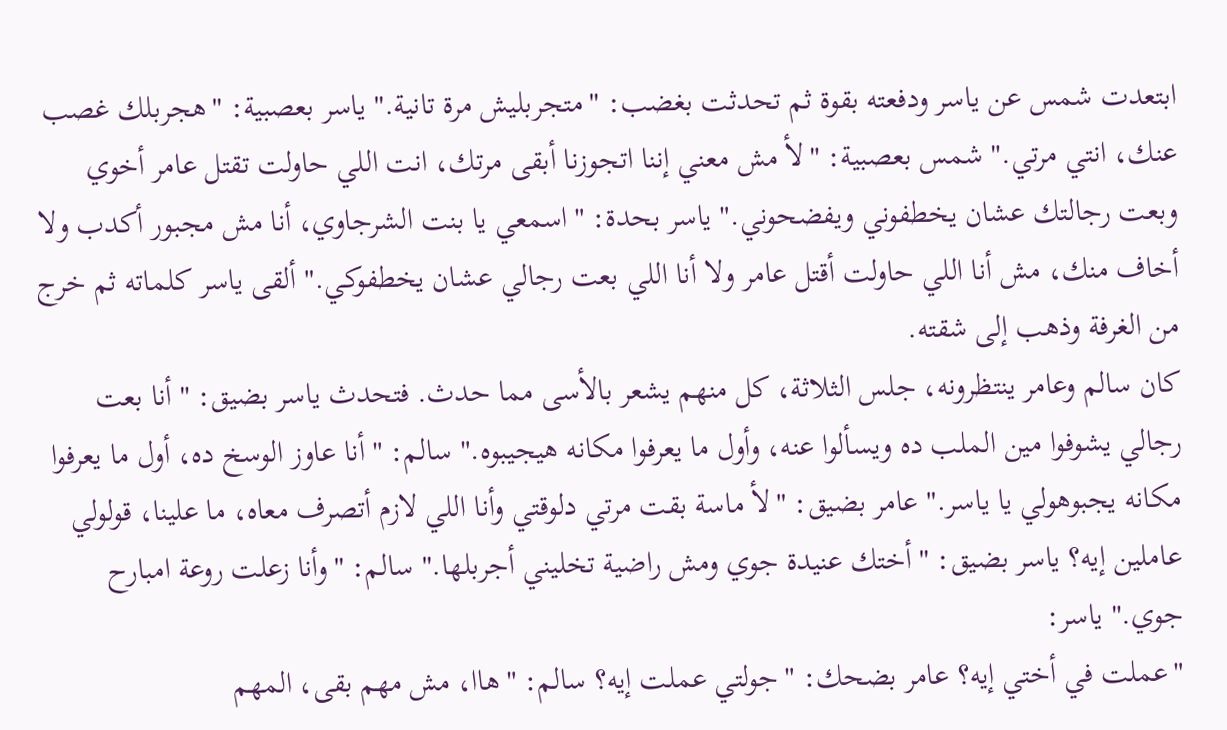ابتعدت شمس عن ياسر ودفعته بقوة ثم تحدثت بغضب: "متجربليش مرة تانية." ياسر بعصبية: "هجربلك غصب عنك، انتي مرتي." شمس بعصبية: "لأ مش معني إننا اتجوزنا أبقى مرتك، انت اللي حاولت تقتل عامر أخوي وبعت رجالتك عشان يخطفوني ويفضحوني." ياسر بحدة: "اسمعي يا بنت الشرجاوي، أنا مش مجبور أكدب ولا أخاف منك، مش أنا اللي حاولت أقتل عامر ولا أنا اللي بعت رجالي عشان يخطفوكي." ألقى ياسر كلماته ثم خرج من الغرفة وذهب إلى شقته.
كان سالم وعامر ينتظرونه، جلس الثلاثة، كل منهم يشعر بالأسى مما حدث. فتحدث ياسر بضيق: "أنا بعت رجالي يشوفوا مين الملب ده ويسألوا عنه، وأول ما يعرفوا مكانه هيجيبوه." سالم: "أنا عاوز الوسخ ده، أول ما يعرفوا مكانه يجبوهولي يا ياسر." عامر بضيق: "لأ ماسة بقت مرتي دلوقتي وأنا اللي لازم أتصرف معاه، ما علينا، قولولي عاملين إيه؟ ياسر بضيق: "أختك عنيدة جوي ومش راضية تخليني أجربلها." سالم: "وأنا زعلت روعة امبارح جوي." ياسر:
"عملت في أختي إيه؟ عامر بضحك: "جولتي عملت إيه؟ سالم: "هاا، مش مهم بقى، المهم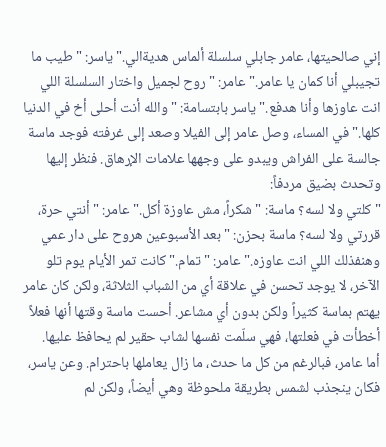إني صالحيتها، عامر جابلي سلسلة ألماس هديةالي." ياسر: "طيب ما تجيبلي أنا كمان يا عامر." عامر: "روح لجميل واختار السلسلة اللي انت عاوزها وأنا هدفع." ياسر بابتسامة: "والله أنت أحلى أخ في الدنيا كلها." في المساء، وصل عامر إلى الفيلا وصعد إلى غرفته فوجد ماسة جالسة على الفراش ويبدو على وجهها علامات الإرهاق. فنظر إليها وتحدث بضيق مردفاً:
"كلتي ولا لسه؟ ماسة: "شكراً، مش عاوزة أكل." عامر: "أنتي حرة، قررتي ولا لسه؟ ماسة بحزن: "بعد الأسبوعين هروح على دار عمي وهنفذلك اللي انت عاوزه." عامر: "تمام." كانت تمر الأيام يوم تلو الآخر، لا يوجد تحسن في علاقة أي من الشباب الثلاثة، ولكن كان عامر يهتم بماسة كثيراً ولكن بدون أي مشاعر. أحست ماسة وقتها أنها فعلاً أخطأت في فعلتها، فهي سلّمت نفسها لشاب حقير لم يحافظ عليها.
أما عامر، فبالرغم من كل ما حدث، ما زال يعاملها باحترام. وعن ياسر، فكان ينجذب لشمس بطريقة ملحوظة وهي أيضاً، ولكن لم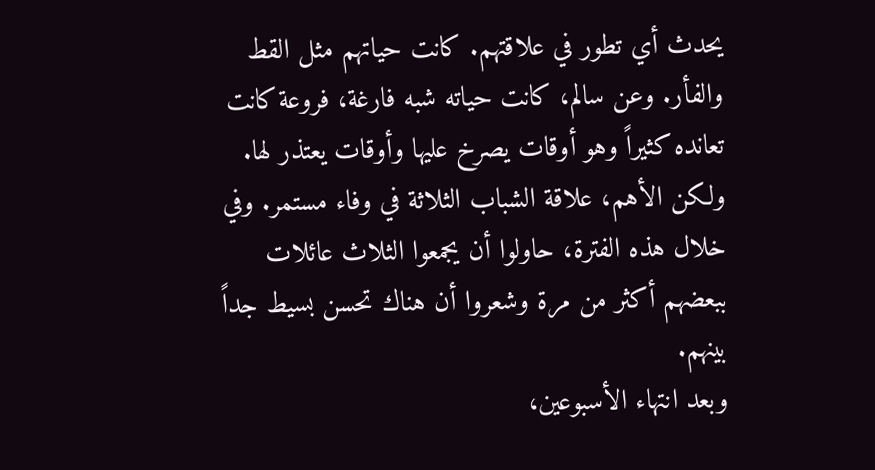يحدث أي تطور في علاقتهم. كانت حياتهم مثل القط والفأر. وعن سالم، كانت حياته شبه فارغة، فروعة كانت تعانده كثيراً وهو أوقات يصرخ عليها وأوقات يعتذر لها. ولكن الأهم، علاقة الشباب الثلاثة في وفاء مستمر. وفي خلال هذه الفترة، حاولوا أن يجمعوا الثلاث عائلات ببعضهم أكثر من مرة وشعروا أن هناك تحسن بسيط جداً بينهم.
وبعد انتهاء الأسبوعين،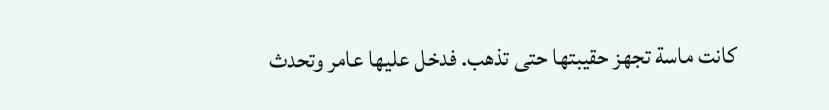كانت ماسة تجهز حقيبتها حتى تذهب. فدخل عليها عامر وتحدث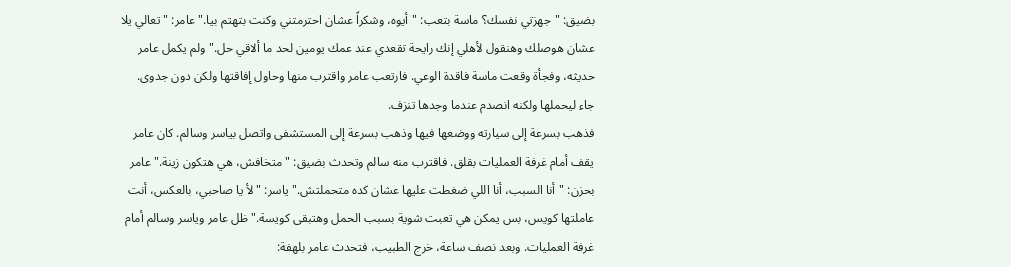بضيق: "جهزتي نفسك؟ ماسة بتعب: "أيوه، وشكراً عشان احترمتني وكنت بتهتم بيا." عامر: "تعالي يلا عشان هوصلك وهنقول لأهلي إنك رايحة تقعدي عند عمك يومين لحد ما ألاقي حل." ولم يكمل عامر حديثه، وفجأة وقعت ماسة فاقدة الوعي. فارتعب عامر واقترب منها وحاول إفاقتها ولكن دون جدوى. جاء ليحملها ولكنه انصدم عندما وجدها تنزف.
فذهب بسرعة إلى سيارته ووضعها فيها وذهب بسرعة إلى المستشفى واتصل بياسر وسالم. كان عامر يقف أمام غرفة العمليات بقلق. فاقترب منه سالم وتحدث بضيق: "متخافش، هي هتكون زينة." عامر بحزن: "أنا السبب، أنا اللي ضغطت عليها عشان كده متحملتش." ياسر: "لأ يا صاحبي، بالعكس، أنت عاملتها كويس، بس يمكن هي تعبت شوية بسبب الحمل وهتبقى كويسة." ظل عامر وياسر وسالم أمام غرفة العمليات. وبعد نصف ساعة، خرج الطبيب، فتحدث عامر بلهفة: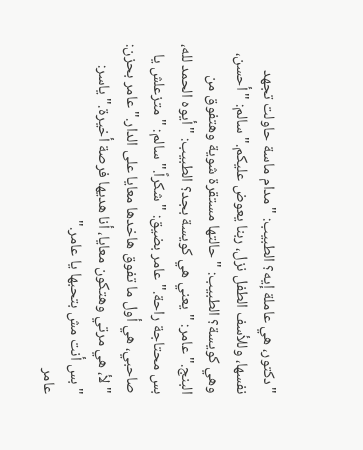"دكتور، هي عاملة إيه؟ الطبيب: "مدام ماسة حاولت تجهد نفسها، وللأسف الطفل نزل، ربنا يعوض عليكم." سالم: "أحسن، وهي كويسة؟ الطبيب: "حالتها مستقرة شوية وهتفوق من البنج." عامر: "يعني هي كويسة بجد؟ الطبيب: "أيوه الحمد لله، بس محتاجة راحة." عامر بضيق: "شكراً." سالم: "متزعلش يا صاحبي، هي أول ما تفوق هاخدها معايا على الدار." عامر بحزن: "لأ، هي مرتي وهتكون معايا، أنا هديها فرصة أخيرة." ياسر: "بس أنت مش بتحبها يا عامر."
عامر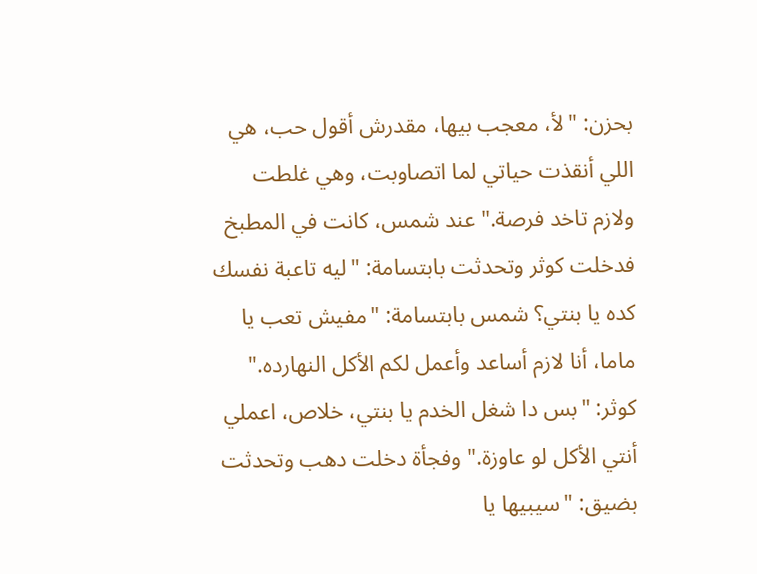بحزن: "لأ، معجب بيها، مقدرش أقول حب، هي اللي أنقذت حياتي لما اتصاوبت، وهي غلطت ولازم تاخد فرصة." عند شمس، كانت في المطبخ فدخلت كوثر وتحدثت بابتسامة: "ليه تاعبة نفسك كده يا بنتي؟ شمس بابتسامة: "مفيش تعب يا ماما، أنا لازم أساعد وأعمل لكم الأكل النهارده." كوثر: "بس دا شغل الخدم يا بنتي، خلاص، اعملي أنتي الأكل لو عاوزة." وفجأة دخلت دهب وتحدثت بضيق: "سيبيها يا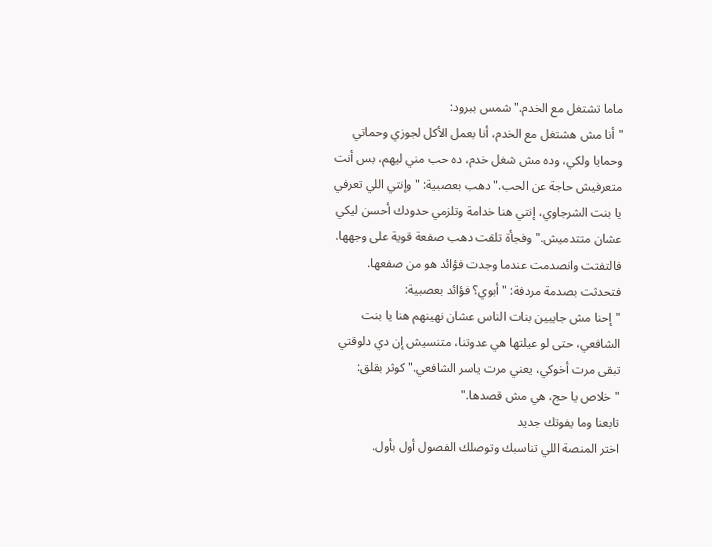ماما تشتغل مع الخدم." شمس ببرود:
"أنا مش هشتغل مع الخدم، أنا بعمل الأكل لجوزي وحماتي وحمايا ولكي، وده مش شغل خدم، ده حب مني ليهم، بس أنت متعرفيش حاجة عن الحب." دهب بعصبية: "وإنتي اللي تعرفي يا بنت الشرجاوي، إنتي هنا خدامة وتلزمي حدودك أحسن ليكي عشان متتدميش." وفجأة تلقت دهب صفعة قوية على وجهها. فالتفتت وانصدمت عندما وجدت فؤائد هو من صفعها. فتحدثت بصدمة مردفة: "أبوي؟ فؤائد بعصبية:
"إحنا مش جايبين بنات الناس عشان نهينهم هنا يا بنت الشافعي، حتى لو عيلتها هي عدوتنا، متنسيش إن دي دلوقتي تبقى مرت أخوكي، يعني مرت ياسر الشافعي." كوثر بقلق: "خلاص يا حج، هي مش قصدها."
تابعنا وما يفوتك جديد
اختر المنصة اللي تناسبك وتوصلك الفصول أول بأول.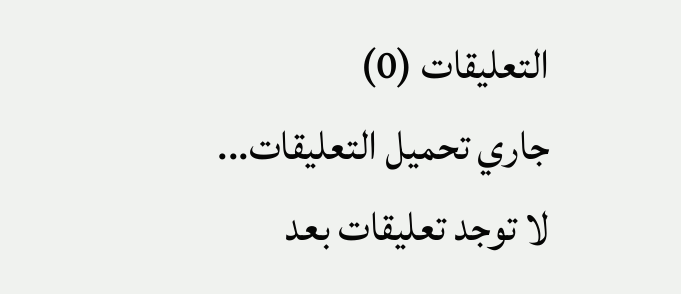التعليقات (0)
جاري تحميل التعليقات...
لا توجد تعليقات بعد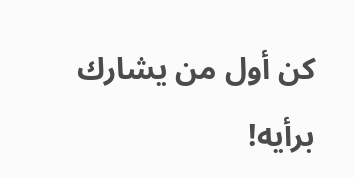كن أول من يشارك برأيه!